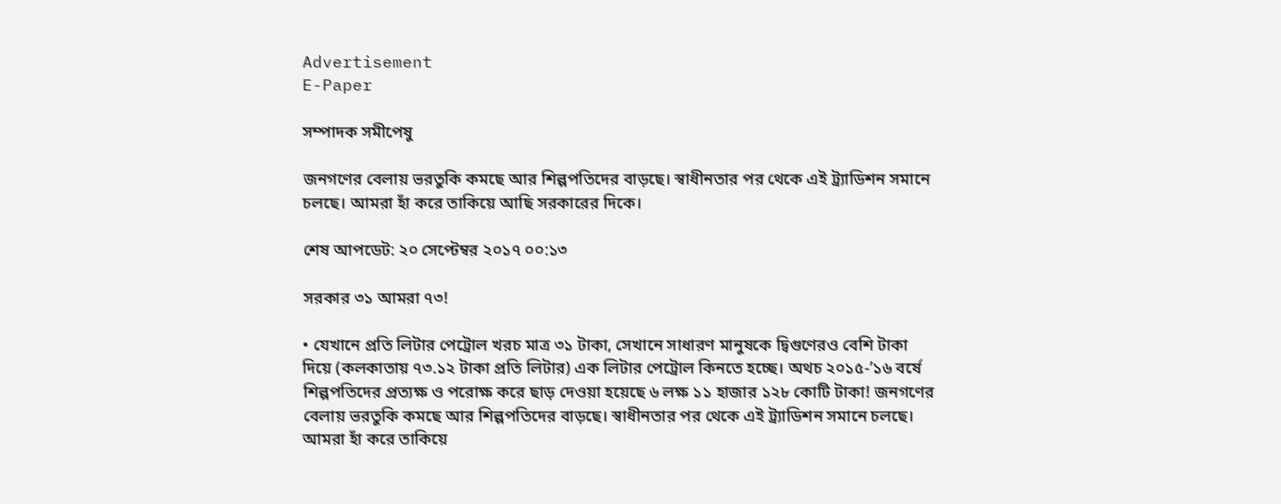Advertisement
E-Paper

সম্পাদক সমীপেষু

জনগণের বেলায় ভরতুকি কমছে আর শিল্পপতিদের বাড়ছে। স্বাধীনতার পর থেকে এই ট্র্যাডিশন সমানে চলছে। আমরা হাঁ করে তাকিয়ে আছি সরকারের দিকে।

শেষ আপডেট: ২০ সেপ্টেম্বর ২০১৭ ০০:১৩

সরকার ৩১ আমরা ৭৩!

• যেখানে প্রতি লিটার পেট্রোল খরচ মাত্র ৩১ টাকা, সেখানে সাধারণ মানুষকে দ্বিগুণেরও বেশি টাকা দিয়ে (কলকাতায় ৭৩.১২ টাকা প্রতি লিটার) এক লিটার পেট্রোল কিনতে হচ্ছে। অথচ ২০১৫-’১৬ বর্ষে শিল্পপতিদের প্রত্যক্ষ ও পরোক্ষ করে ছাড় দেওয়া হয়েছে ৬ লক্ষ ১১ হাজার ১২৮ কোটি টাকা! জনগণের বেলায় ভরতুকি কমছে আর শিল্পপতিদের বাড়ছে। স্বাধীনতার পর থেকে এই ট্র্যাডিশন সমানে চলছে। আমরা হাঁ করে তাকিয়ে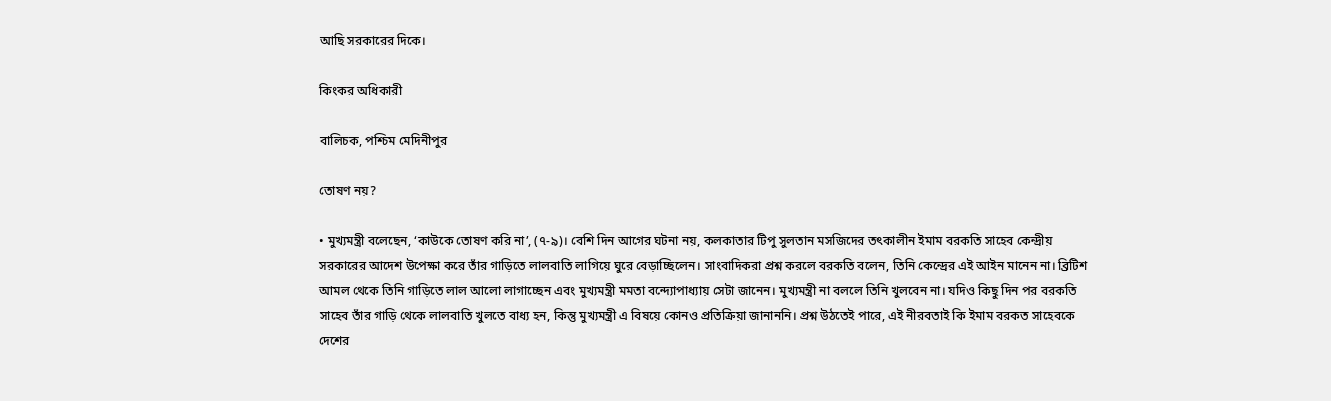আছি সরকারের দিকে।

কিংকর অধিকারী

বালিচক, পশ্চিম মেদিনীপুর

তোষণ নয়?

• মুখ্যমন্ত্রী বলেছেন, ‘কাউকে তোষণ করি না’, (৭-৯)। বেশি দিন আগের ঘটনা নয়, কলকাতার টিপু সুলতান মসজিদের তৎকালীন ইমাম বরকতি সাহেব কেন্দ্রীয় সরকারের আদেশ উপেক্ষা করে তাঁর গাড়িতে লালবাতি লাগিয়ে ঘুরে বেড়াচ্ছিলেন। সাংবাদিকরা প্রশ্ন করলে বরকতি বলেন, তিনি কেন্দ্রের এই আইন মানেন না। ব্রিটিশ আমল থেকে তিনি গাড়িতে লাল আলো লাগাচ্ছেন এবং মুখ্যমন্ত্রী মমতা বন্দ্যোপাধ্যায় সেটা জানেন। মুখ্যমন্ত্রী না বললে তিনি খুলবেন না। যদিও কিছু দিন পর বরকতি সাহেব তাঁর গাড়ি থেকে লালবাতি খুলতে বাধ্য হন, কিন্তু মুখ্যমন্ত্রী এ বিষয়ে কোনও প্রতিক্রিয়া জানাননি। প্রশ্ন উঠতেই পারে, এই নীরবতাই কি ইমাম বরকত সাহেবকে দেশের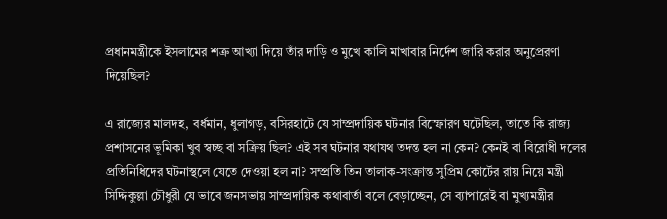প্রধানমন্ত্রীকে ইসলামের শত্রু আখ্যা দিয়ে তাঁর দাড়ি ও মুখে কালি মাখাবার নির্দেশ জারি করার অনুপ্রেরণা দিয়েছিল?

এ রাজ্যের মালদহ, বর্ধমান, ধুলাগড়, বসিরহাটে যে সাম্প্রদায়িক ঘটনার বিস্ফোরণ ঘটেছিল, তাতে কি রাজ্য প্রশাসনের ভূমিকা খুব স্বচ্ছ বা সক্রিয় ছিল? এই সব ঘটনার যথাযথ তদন্ত হল না কেন? কেনই বা বিরোধী দলের প্রতিনিধিদের ঘটনাস্থলে যেতে দেওয়া হল না? সম্প্রতি তিন তালাক-সংক্রান্ত সুপ্রিম কোর্টের রায় নিয়ে মন্ত্রী সিদ্দিকুল্লা চৌধুরী যে ভাবে জনসভায় সাম্প্রদায়িক কথাবার্তা বলে বেড়াচ্ছেন, সে ব্যাপারেই বা মুখ্যমন্ত্রীর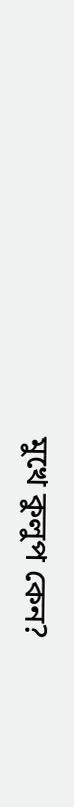মুখে কুলুপ কেন?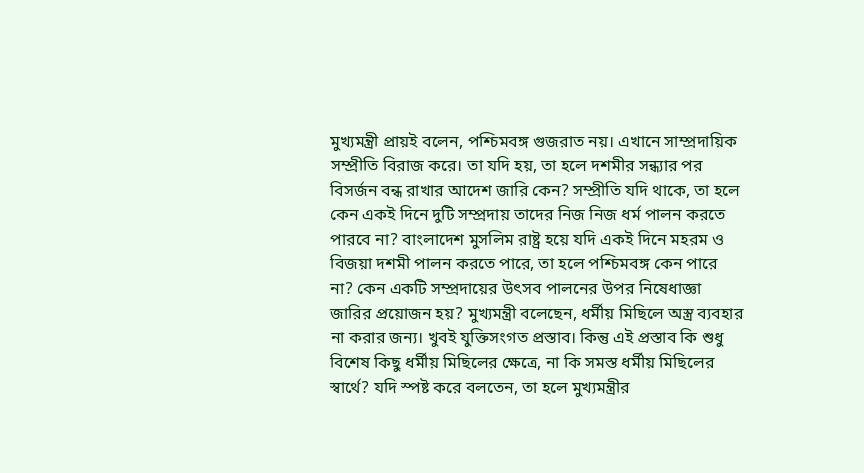মুখ্যমন্ত্রী প্রায়ই বলেন, পশ্চিমবঙ্গ গুজরাত নয়। এখানে সাম্প্রদায়িক সম্প্রীতি বিরাজ করে। তা যদি হয়, তা হলে দশমীর সন্ধ্যার পর বিসর্জন বন্ধ রাখার আদেশ জারি কেন? সম্প্রীতি যদি থাকে, তা হলে কেন একই দিনে দুটি সম্প্রদায় তাদের নিজ নিজ ধর্ম পালন করতে পারবে না? বাংলাদেশ মুসলিম রাষ্ট্র হয়ে যদি একই দিনে মহরম ও বিজয়া দশমী পালন করতে পারে, তা হলে পশ্চিমবঙ্গ কেন পারে না? কেন একটি সম্প্রদায়ের উৎসব পালনের উপর নিষেধাজ্ঞা জারির প্রয়োজন হয়? মুখ্যমন্ত্রী বলেছেন, ধর্মীয় মিছিলে অস্ত্র ব্যবহার না করার জন্য। খুবই যুক্তিসংগত প্রস্তাব। কিন্তু এই প্রস্তাব কি শুধু বিশেষ কিছু ধর্মীয় মিছিলের ক্ষেত্রে, না কি সমস্ত ধর্মীয় মিছিলের স্বার্থে? যদি স্পষ্ট করে বলতেন, তা হলে মুখ্যমন্ত্রীর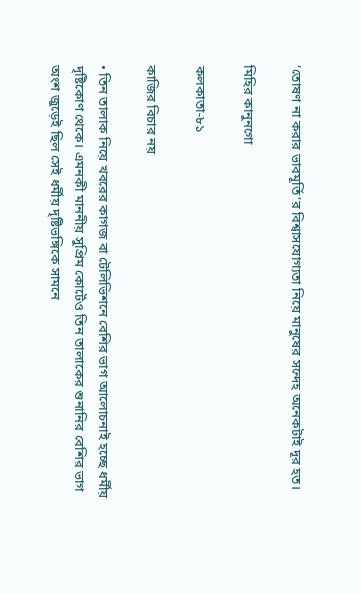‘তোষণ না করার ভাবমূর্তি’র বিশ্বাসযোগ্যতা নিয়ে মানুষের সন্দেহ অনেকটাই দূর হত।

মিহির কানুনগো

কলকাতা-৮১

কাজির বিচার নয়

• তিন তালাক নিয়ে খবরের কাগজ বা টেলিভিশনে বেশির ভাগ আলোচনাই হচ্ছে ধর্মীয় দৃষ্টিকোণ থেকে। এমনকী মাননীয় সুপ্রিম কোর্টেও তিন তালাকের শুনানির বেশির ভাগ অংশ জুড়েই ছিল সেই ধর্মীয় দৃষ্টিভঙ্গিকে সামনে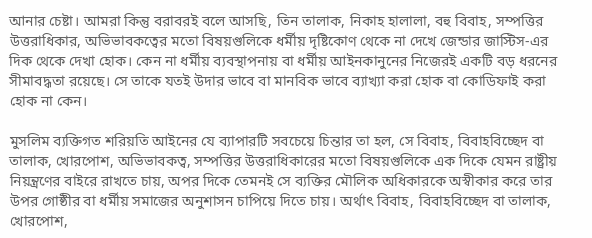আনার চেষ্টা। আমরা কিন্তু বরাবরই বলে আসছি, তিন তালাক, নিকাহ হালালা, বহু বিবাহ, সম্পত্তির উত্তরাধিকার, অভিভাবকত্বের মতো বিষয়গুলিকে ধর্মীয় দৃষ্টিকোণ থেকে না দেখে জেন্ডার জাস্টিস-এর দিক থেকে দেখা হোক। কেন না ধর্মীয় ব্যবস্থাপনায় বা ধর্মীয় আইনকানুনের নিজেরই একটি বড় ধরনের সীমাবদ্ধতা রয়েছে। সে তাকে যতই উদার ভাবে বা মানবিক ভাবে ব্যাখ্যা করা হোক বা কোডিফাই করা হোক না কেন।

মুসলিম ব্যক্তিগত শরিয়তি আইনের যে ব্যাপারটি সবচেয়ে চিন্তার তা হল, সে বিবাহ, বিবাহবিচ্ছেদ বা তালাক, খোরপোশ, অভিভাবকত্ব, সম্পত্তির উত্তরাধিকারের মতো বিষয়গুলিকে এক দিকে যেমন রাষ্ট্রীয় নিয়ন্ত্রণের বাইরে রাখতে চায়, অপর দিকে তেমনই সে ব্যক্তির মৌলিক অধিকারকে অস্বীকার করে তার উপর গোষ্ঠীর বা ধর্মীয় সমাজের অনুশাসন চাপিয়ে দিতে চায়। অর্থাৎ বিবাহ, বিবাহবিচ্ছেদ বা তালাক, খোরপোশ,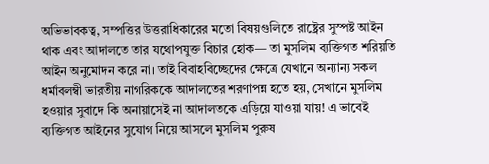অভিভাবকত্ব, সম্পত্তির উত্তরাধিকারের মতো বিষয়গুলিতে রাষ্ট্রের সুস্পষ্ট আইন থাক এবং আদালতে তার যথোপযুক্ত বিচার হোক— তা মুসলিম ব্যক্তিগত শরিয়তি আইন অনুমোদন করে না। তাই বিবাহবিচ্ছেদের ক্ষেত্রে যেখানে অন্যান্য সকল ধর্মাবলম্বী ভারতীয় নাগরিককে আদালতের শরণাপন্ন হতে হয়, সেখানে মুসলিম হওয়ার সুবাদে কি অনায়াসেই না আদালতকে এড়িয়ে যাওয়া যায়! এ ভাবেই ব্যক্তিগত আইনের সুযোগ নিয়ে আসলে মুসলিম পুরুষ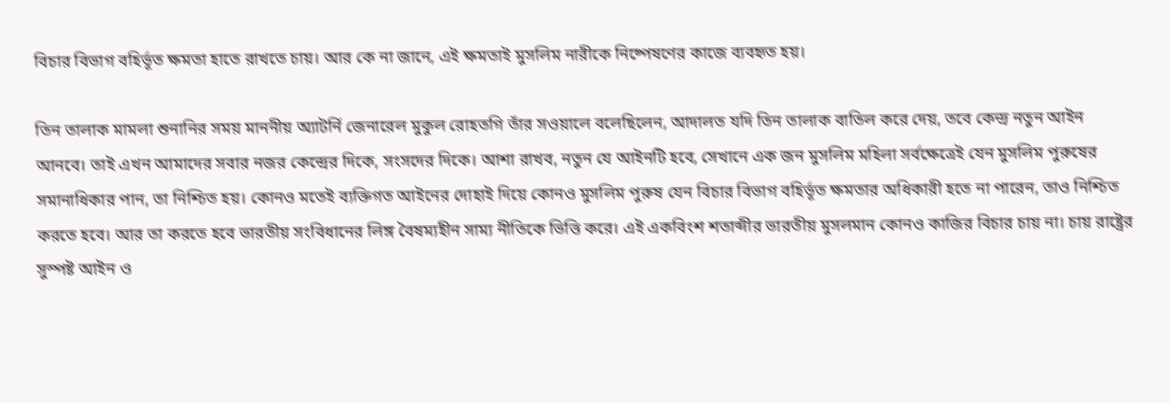বিচার বিভাগ বহির্ভূত ক্ষমতা হাতে রাখতে চায়। আর কে না জানে, এই ক্ষমতাই মুসলিম নারীকে নিষ্পেষণের কাজে ব্যবহৃত হয়।

তিন তালাক মামলা শুনানির সময় মাননীয় অ্যাটর্নি জেনারেল মুকুল রোহতগি তাঁর সওয়ালে বলেছিলেন, আদালত যদি তিন তালাক বাতিল করে দেয়, তবে কেন্দ্র নতুন আইন আনবে। তাই এখন আমাদের সবার নজর কেন্দ্রের দিকে, সংসদের দিকে। আশা রাখব, নতুন যে আইনটি হবে, সেখানে এক জন মুসলিম মহিলা সর্বক্ষেত্রেই যেন মুসলিম পুরুষের সমানাধিকার পান, তা নিশ্চিত হয়। কোনও মতেই ব্যক্তিগত আইনের দোহাই দিয়ে কোনও মুসলিম পুরুষ যেন বিচার বিভাগ বহির্ভূত ক্ষমতার অধিকারী হতে না পারেন, তাও নিশ্চিত করতে হবে। আর তা করতে হবে ভারতীয় সংবিধানের লিঙ্গ বৈষম্যহীন সাম্য নীতিকে ভিত্তি করে। এই একবিংশ শতাব্দীর ভারতীয় মুসলমান কোনও কাজির বিচার চায় না। চায় রাষ্ট্রের সুস্পষ্ট আইন ও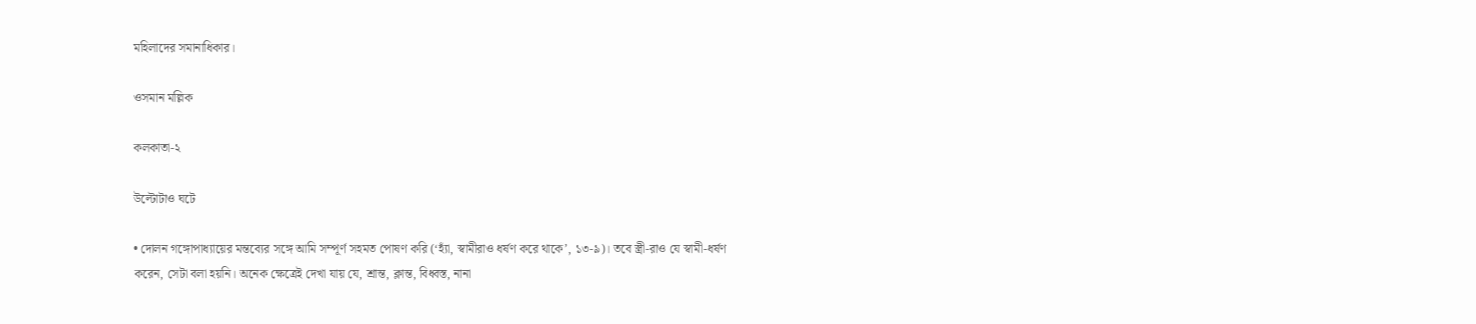মহিলাদের সমানাধিকার।

ওসমান মল্লিক

কলকাতা-২

উল্টোটাও ঘটে

• দোলন গঙ্গোপাধ্যায়ের মন্তব্যের সঙ্গে আমি সম্পূর্ণ সহমত পোষণ করি (‘হ্যাঁ, স্বামীরাও ধর্ষণ করে থাকে’, ১৩-৯)। তবে স্ত্রী-রাও যে স্বামী-ধর্ষণ করেন, সেটা বলা হয়নি। অনেক ক্ষেত্রেই দেখা যায় যে, শ্রান্ত, ক্লান্ত, বিধ্বস্ত, নানা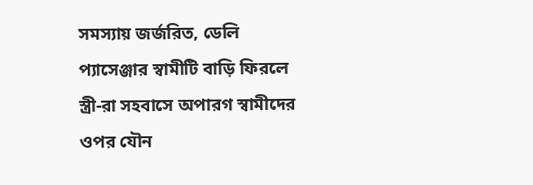সমস্যায় জর্জরিত, ডেলি প্যাসেঞ্জার স্বামীটি বাড়ি ফিরলে স্ত্রী-রা সহবাসে অপারগ স্বামীদের ওপর যৌন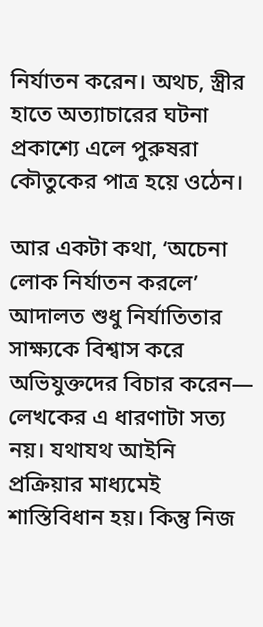নির্যাতন করেন। অথচ, স্ত্রীর হাতে অত্যাচারের ঘটনা প্রকাশ্যে এলে পুরুষরা কৌতুকের পাত্র হয়ে ওঠেন।

আর একটা কথা, ‘অচেনা লোক নির্যাতন করলে’ আদালত শুধু নির্যাতিতার সাক্ষ্যকে বিশ্বাস করে অভিযুক্তদের বিচার করেন— লেখকের এ ধারণাটা সত্য নয়। যথাযথ আইনি প্রক্রিয়ার মাধ্যমেই শাস্তিবিধান হয়। কিন্তু নিজ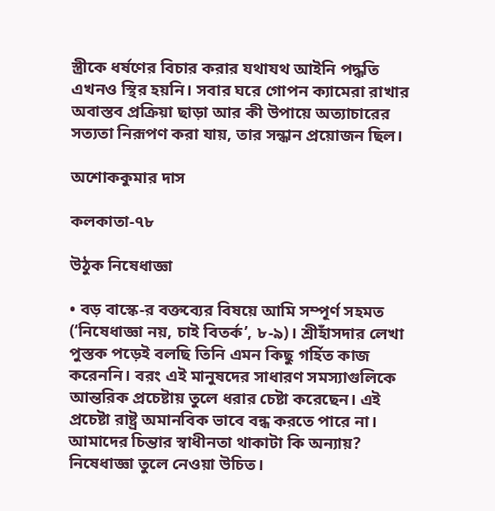স্ত্রীকে ধর্ষণের বিচার করার যথাযথ আইনি পদ্ধতি এখনও স্থির হয়নি। সবার ঘরে গোপন ক্যামেরা রাখার অবাস্তব প্রক্রিয়া ছাড়া আর কী উপায়ে অত্যাচারের সত্যতা নিরূপণ করা যায়, তার সন্ধান প্রয়োজন ছিল।

অশোককুমার দাস

কলকাতা-৭৮

উঠুক নিষেধাজ্ঞা

• বড় বাস্কে-র বক্তব্যের বিষয়ে আমি সম্পূর্ণ সহমত (‘নিষেধাজ্ঞা নয়, চাই বিতর্ক’, ৮-৯)। শ্রীহাঁসদার লেখা পুস্তক পড়েই বলছি তিনি এমন কিছু গর্হিত কাজ করেননি। বরং এই মানুষদের সাধারণ সমস্যাগুলিকে আন্তরিক প্রচেষ্টায় তুলে ধরার চেষ্টা করেছেন। এই প্রচেষ্টা রাষ্ট্র অমানবিক ভাবে বন্ধ করতে পারে না। আমাদের চিন্তার স্বাধীনতা থাকাটা কি অন্যায়? নিষেধাজ্ঞা তুলে নেওয়া উচিত।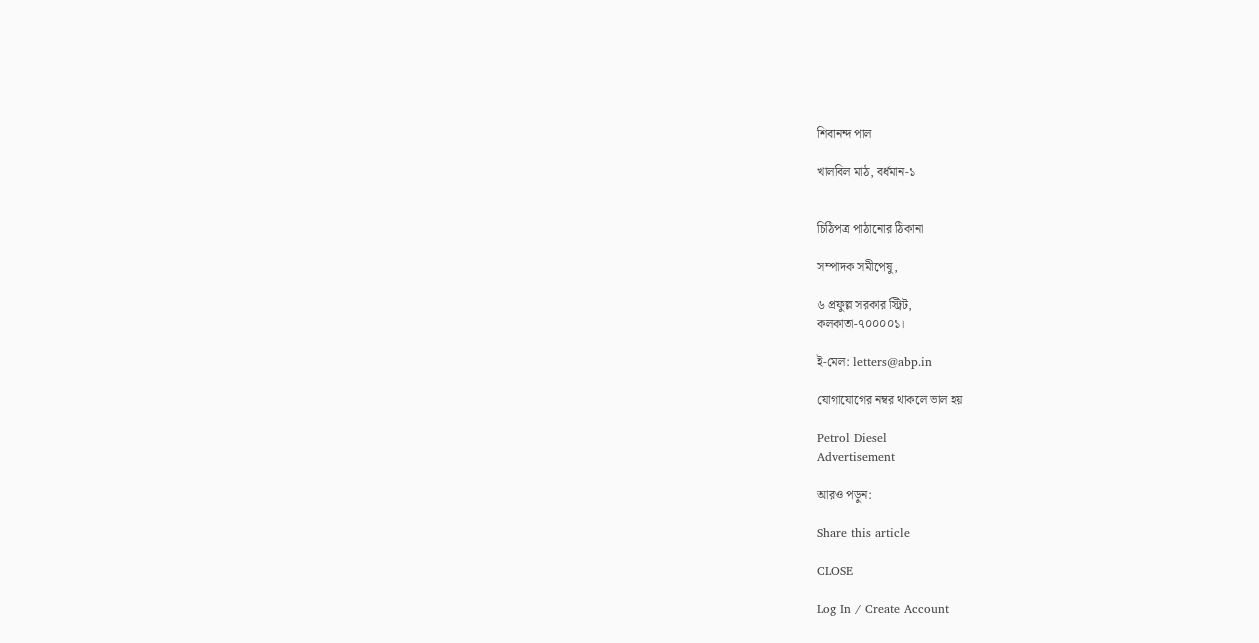শিবানন্দ পাল

খালবিল মাঠ, বর্ধমান-১


চিঠিপত্র পাঠানোর ঠিকানা

সম্পাদক সমীপেষু,

৬ প্রফুল্ল সরকার স্ট্রিট,
কলকাতা-৭০০০০১।

ই-মেল: letters@abp.in

যোগাযোগের নম্বর থাকলে ভাল হয়

Petrol Diesel
Advertisement

আরও পড়ুন:

Share this article

CLOSE

Log In / Create Account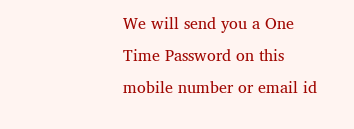We will send you a One Time Password on this mobile number or email id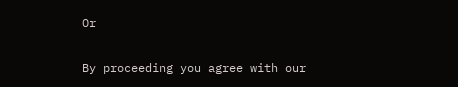Or

By proceeding you agree with our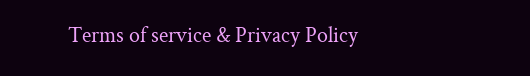Terms of service & Privacy Policy